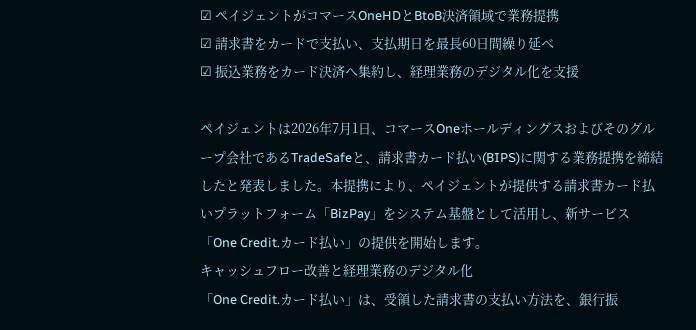☑ ペイジェントがコマースOneHDとBtoB決済領域で業務提携
☑ 請求書をカードで支払い、支払期日を最長60日間繰り延べ
☑ 振込業務をカード決済へ集約し、経理業務のデジタル化を支援

ペイジェントは2026年7月1日、コマースOneホールディングスおよびそのグループ会社であるTradeSafeと、請求書カード払い(BIPS)に関する業務提携を締結したと発表しました。本提携により、ペイジェントが提供する請求書カード払いプラットフォーム「BizPay」をシステム基盤として活用し、新サービス「One Credit.カード払い」の提供を開始します。
キャッシュフロー改善と経理業務のデジタル化
「One Credit.カード払い」は、受領した請求書の支払い方法を、銀行振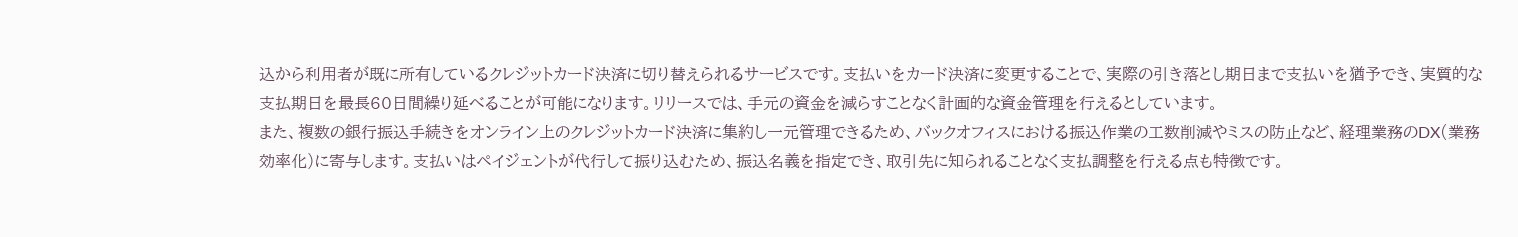込から利用者が既に所有しているクレジットカード決済に切り替えられるサービスです。支払いをカード決済に変更することで、実際の引き落とし期日まで支払いを猶予でき、実質的な支払期日を最長60日間繰り延べることが可能になります。リリースでは、手元の資金を減らすことなく計画的な資金管理を行えるとしています。
また、複数の銀行振込手続きをオンライン上のクレジットカード決済に集約し一元管理できるため、バックオフィスにおける振込作業の工数削減やミスの防止など、経理業務のDX(業務効率化)に寄与します。支払いはペイジェントが代行して振り込むため、振込名義を指定でき、取引先に知られることなく支払調整を行える点も特徴です。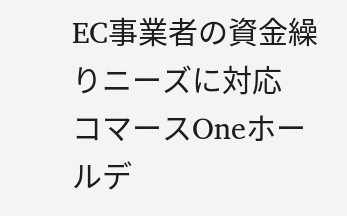EC事業者の資金繰りニーズに対応
コマースOneホールデ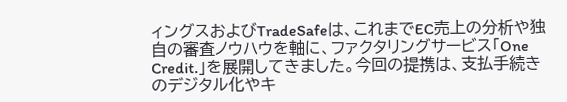ィングスおよびTradeSafeは、これまでEC売上の分析や独自の審査ノウハウを軸に、ファクタリングサービス「One Credit.」を展開してきました。今回の提携は、支払手続きのデジタル化やキ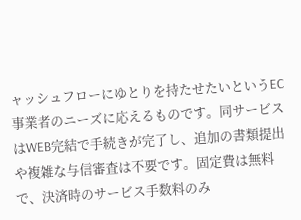ャッシュフローにゆとりを持たせたいというEC事業者のニーズに応えるものです。同サービスはWEB完結で手続きが完了し、追加の書類提出や複雑な与信審査は不要です。固定費は無料で、決済時のサービス手数料のみ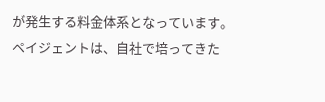が発生する料金体系となっています。
ペイジェントは、自社で培ってきた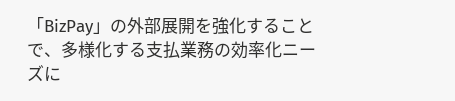「BizPay」の外部展開を強化することで、多様化する支払業務の効率化ニーズに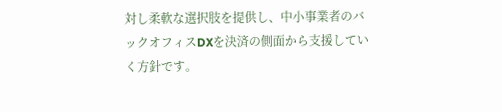対し柔軟な選択肢を提供し、中小事業者のバックオフィスDXを決済の側面から支援していく方針です。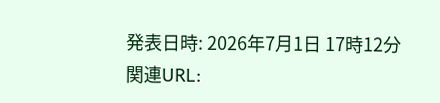発表日時: 2026年7月1日 17時12分
関連URL: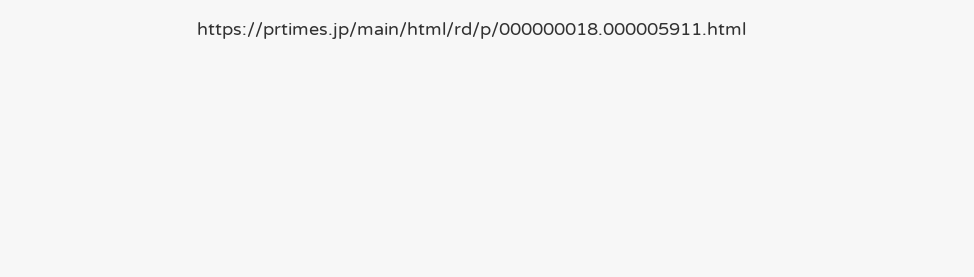https://prtimes.jp/main/html/rd/p/000000018.000005911.html